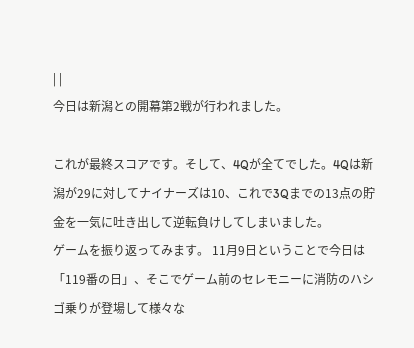| |
今日は新潟との開幕第2戦が行われました。

これが最終スコアです。そして、4Qが全てでした。4Qは新潟が29に対してナイナーズは10、これで3Qまでの13点の貯金を一気に吐き出して逆転負けしてしまいました。
ゲームを振り返ってみます。 11月9日ということで今日は「119番の日」、そこでゲーム前のセレモニーに消防のハシゴ乗りが登場して様々な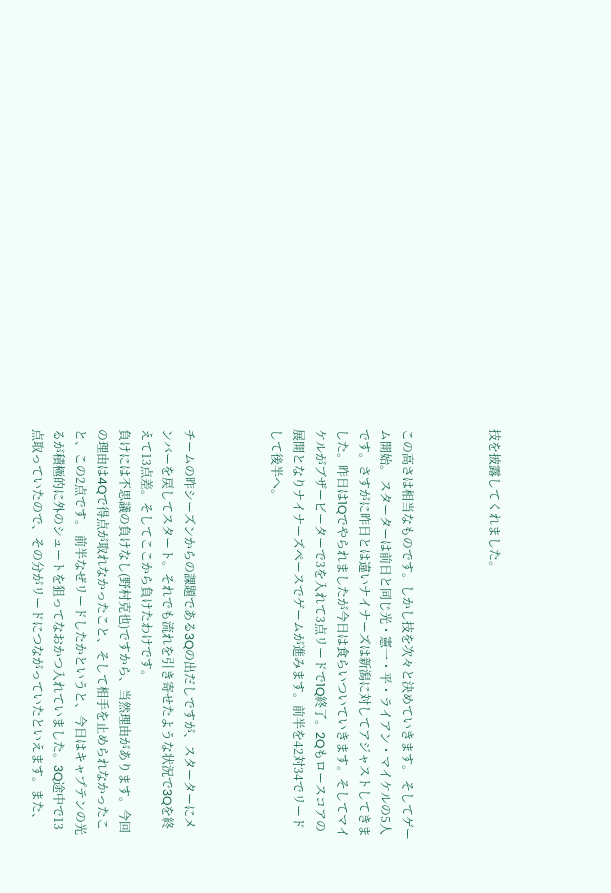技を披露してくれました。



この高さは相当なものです。しかし技を次々と決めていきます。 そしてゲーム開始。 スターターは前日と同じ光・憲一・平・ライアン・マイケルの5人です。さすがに昨日とは違いナイナーズは新潟に対してアジャストしてきました。昨日は1Qでやられましたが今日は食らいついていきます。そしてマイケルがブザービーターで3を入れて3点リードで1Q終了。2Qもロースコアの展開となりナイナーズペースでゲームが進みます。前半を42対34でリードして後半へ。



チームの昨シーズンからの課題である3Qの出だしですが、スターターにメンバーを戻してスタート。それでも流れを引き寄せたような状況で3Qを終えて13点差。そしてここから負けたわけです。
負けには不思議の負けなし(野村克也)ですから、当然理由があります。今回の理由は4Qで得点が取れなかったこと、そして相手を止められなかったこと、この2点です。 前半なぜリードしたかというと、今日はキャプテンの光るが積極的に外のシュートを狙ってなおかつ入れていました。3Q途中で13点取っていたので、その分がリードにつながっていたといえます。また、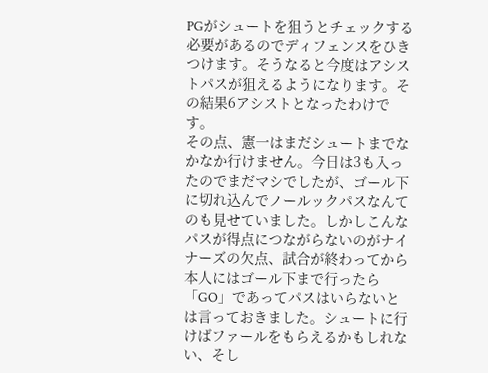PGがシュートを狙うとチェックする必要があるのでディフェンスをひきつけます。そうなると今度はアシストパスが狙えるようになります。その結果6アシストとなったわけです。
その点、憲一はまだシュートまでなかなか行けません。今日は3も入ったのでまだマシでしたが、ゴール下に切れ込んでノールックパスなんてのも見せていました。しかしこんなパスが得点につながらないのがナイナーズの欠点、試合が終わってから本人にはゴール下まで行ったら「GO」であってパスはいらないとは言っておきました。シュートに行けばファールをもらえるかもしれない、そし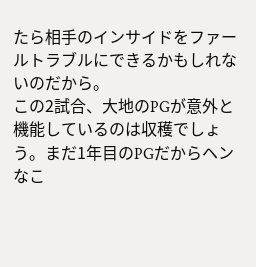たら相手のインサイドをファールトラブルにできるかもしれないのだから。
この2試合、大地のPGが意外と機能しているのは収穫でしょう。まだ1年目のPGだからヘンなこ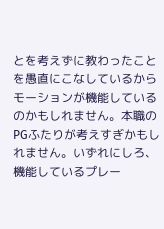とを考えずに教わったことを愚直にこなしているからモーションが機能しているのかもしれません。本職のPGふたりが考えすぎかもしれません。いずれにしろ、機能しているプレー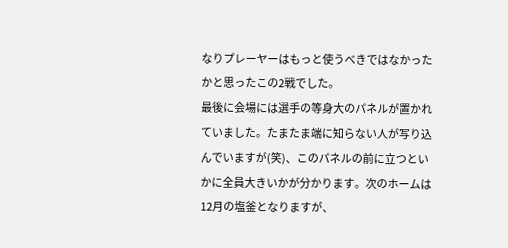なりプレーヤーはもっと使うべきではなかったかと思ったこの2戦でした。
最後に会場には選手の等身大のパネルが置かれていました。たまたま端に知らない人が写り込んでいますが(笑)、このパネルの前に立つといかに全員大きいかが分かります。次のホームは12月の塩釜となりますが、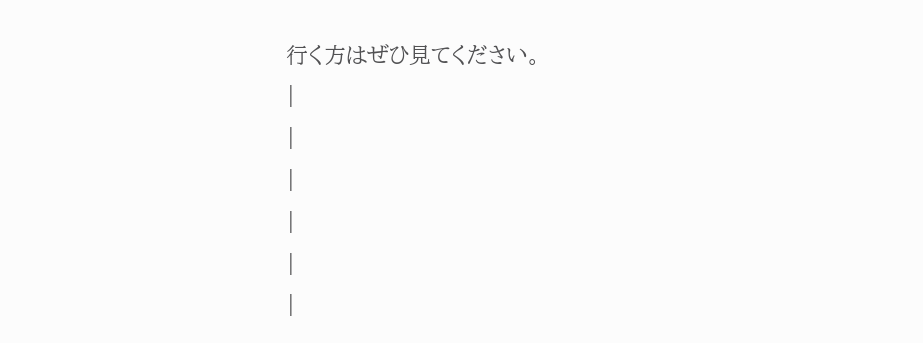行く方はぜひ見てください。
|
|
|
|
|
|